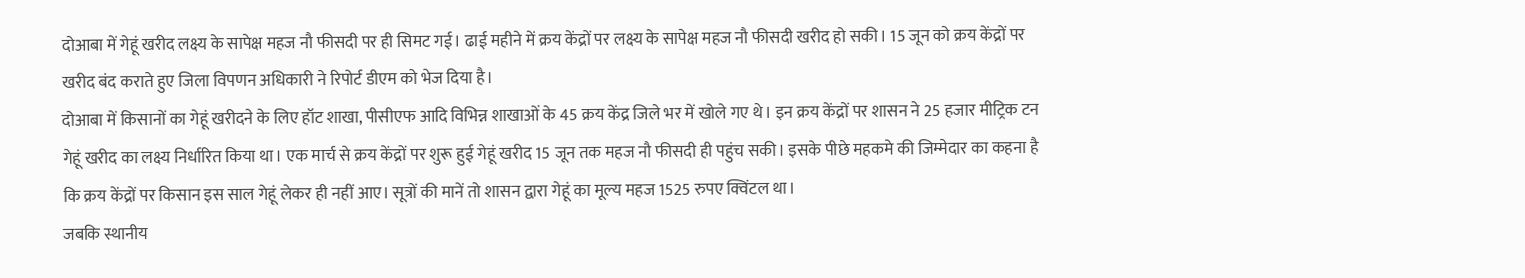दोआबा में गेहूं खरीद लक्ष्य के सापेक्ष महज नौ फीसदी पर ही सिमट गई। ढाई महीने में क्रय केंद्रों पर लक्ष्य के सापेक्ष महज नौ फीसदी खरीद हो सकी। 15 जून को क्रय केंद्रों पर खरीद बंद कराते हुए जिला विपणन अधिकारी ने रिपोर्ट डीएम को भेज दिया है।
दोआबा में किसानों का गेहूं खरीदने के लिए हॉट शाखा, पीसीएफ आदि विभिन्न शाखाओं के 45 क्रय केंद्र जिले भर में खोले गए थे। इन क्रय केंद्रों पर शासन ने 25 हजार मीट्रिक टन गेहूं खरीद का लक्ष्य निर्धारित किया था। एक मार्च से क्रय केंद्रों पर शुरू हुई गेहूं खरीद 15 जून तक महज नौ फीसदी ही पहुंच सकी। इसके पीछे महकमे की जिम्मेदार का कहना है कि क्रय केंद्रों पर किसान इस साल गेहूं लेकर ही नहीं आए। सूत्रों की मानें तो शासन द्वारा गेहूं का मूल्य महज 1525 रुपए क्विंटल था।
जबकि स्थानीय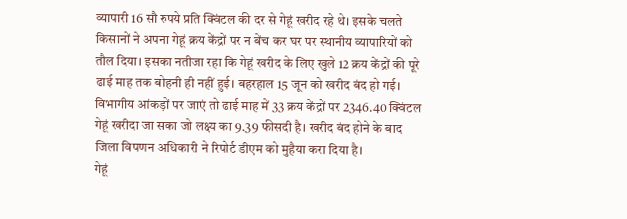व्यापारी 16 सौ रुपये प्रति क्विंटल की दर से गेहूं खरीद रहे थे। इसके चलते किसानों ने अपना गेहूं क्रय केंद्रों पर न बेंच कर घर पर स्थानीय व्यापारियों को तौल दिया। इसका नतीजा रहा कि गेहूं खरीद के लिए खुले 12 क्रय केंद्रों की पूरे ढाई माह तक बोहनी ही नहीं हुई। बहरहाल 15 जून को खरीद बंद हो गई। विभागीय आंकड़ों पर जाएं तो ढाई माह में 33 क्रय केंद्रों पर 2346.40 क्विंटल गेहूं खरीदा जा सका जो लक्ष्य का 9.39 फीसदी है। खरीद बंद होने के बाद जिला विपणन अधिकारी ने रिपोर्ट डीएम को मुहैया करा दिया है।
गेहूं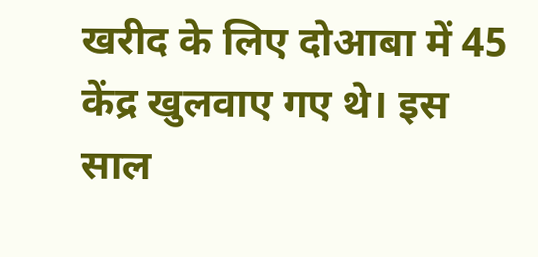खरीद के लिए दोआबा में 45 केंद्र खुलवाए गए थे। इस साल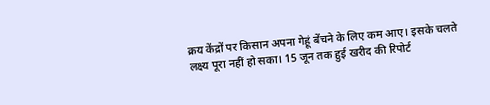क्रय केंद्रों पर किसान अपना गेहूं बेंचने के लिए कम आए। इसके चलते लक्ष्य पूरा नहीं हो सका। 15 जून तक हुई खरीद की रिपोर्ट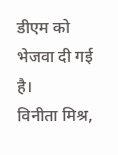डीएम को भेजवा दी गई है।
विनीता मिश्र,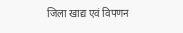जिला खाद्य एवं विपणन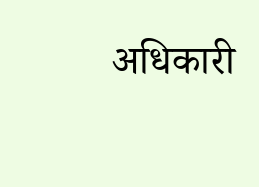अधिकारी